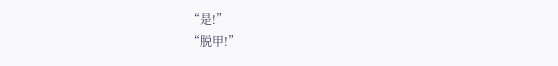“是!”
“脱甲!”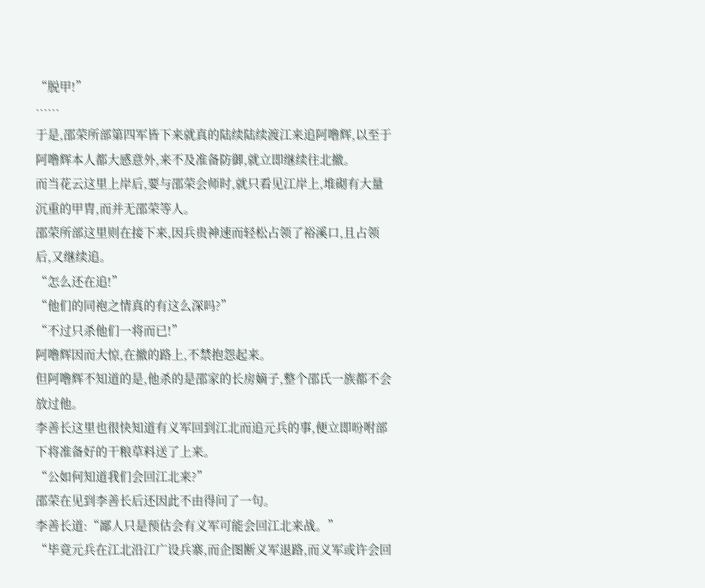“脱甲!”
……
于是,邵荣所部第四军皆下来就真的陆续陆续渡江来追阿噜辉,以至于阿噜辉本人都大感意外,来不及准备防御,就立即继续往北撤。
而当花云这里上岸后,要与邵荣会师时,就只看见江岸上,堆砌有大量沉重的甲胄,而并无邵荣等人。
邵荣所部这里则在接下来,因兵贵神速而轻松占领了裕溪口,且占领后,又继续追。
“怎么还在追!”
“他们的同袍之情真的有这么深吗?”
“不过只杀他们一将而已!”
阿噜辉因而大惊,在撤的路上,不禁抱怨起来。
但阿噜辉不知道的是,他杀的是邵家的长房嫡子,整个邵氏一族都不会放过他。
李善长这里也很快知道有义军回到江北而追元兵的事,便立即吩咐部下将准备好的干粮草料送了上来。
“公如何知道我们会回江北来?”
邵荣在见到李善长后还因此不由得问了一句。
李善长道:“鄙人只是预估会有义军可能会回江北来战。”
“毕竟元兵在江北沿江广设兵寨,而企图断义军退路,而义军或许会回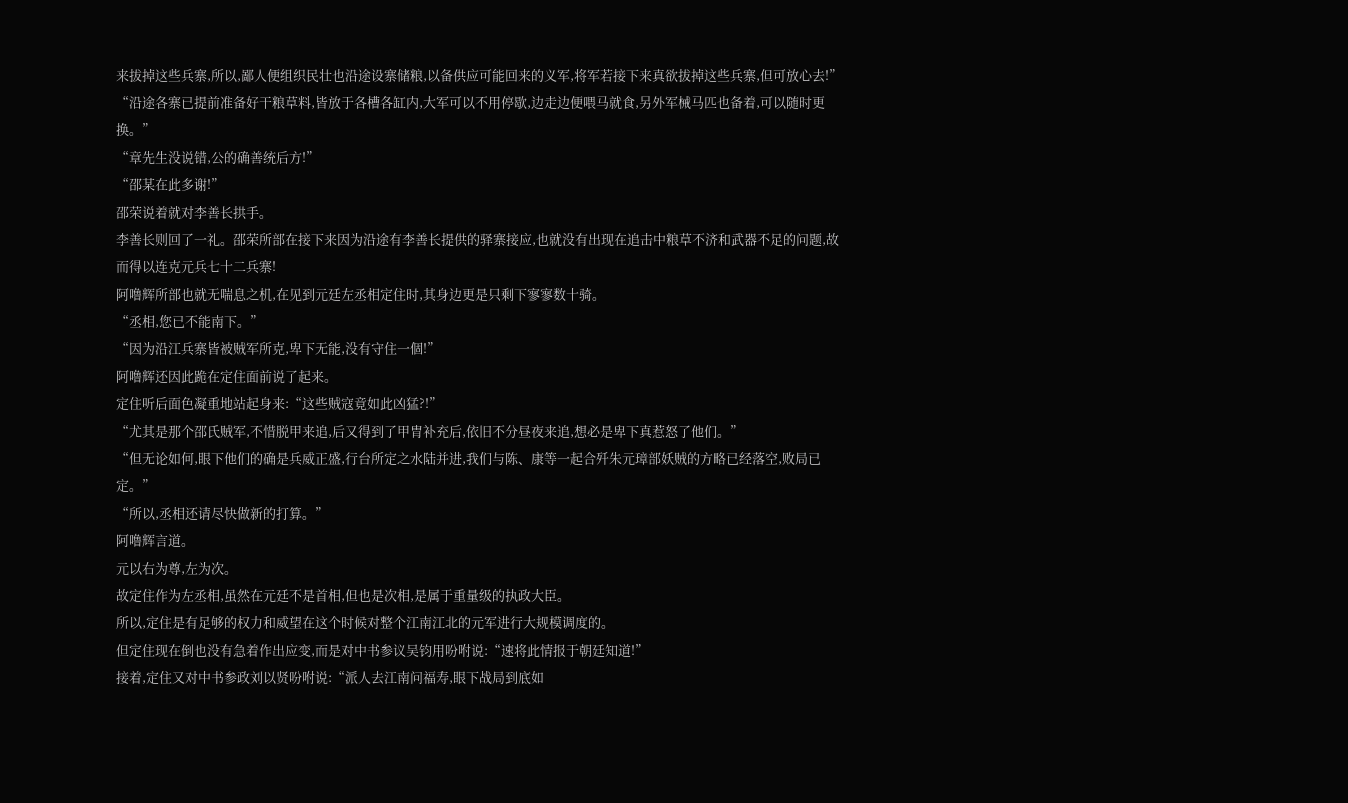来拔掉这些兵寨,所以,鄙人便组织民壮也沿途设寨储粮,以备供应可能回来的义军,将军若接下来真欲拔掉这些兵寨,但可放心去!”
“沿途各寨已提前准备好干粮草料,皆放于各槽各缸内,大军可以不用停歇,边走边便喂马就食,另外军械马匹也备着,可以随时更换。”
“章先生没说错,公的确善统后方!”
“邵某在此多谢!”
邵荣说着就对李善长拱手。
李善长则回了一礼。邵荣所部在接下来因为沿途有李善长提供的驿寨接应,也就没有出现在追击中粮草不济和武器不足的问题,故而得以连克元兵七十二兵寨!
阿噜辉所部也就无喘息之机,在见到元廷左丞相定住时,其身边更是只剩下寥寥数十骑。
“丞相,您已不能南下。”
“因为沿江兵寨皆被贼军所克,卑下无能,没有守住一個!”
阿噜辉还因此跪在定住面前说了起来。
定住听后面色凝重地站起身来:“这些贼寇竟如此凶猛?!”
“尤其是那个邵氏贼军,不惜脱甲来追,后又得到了甲胄补充后,依旧不分昼夜来追,想必是卑下真惹怒了他们。”
“但无论如何,眼下他们的确是兵威正盛,行台所定之水陆并进,我们与陈、康等一起合歼朱元璋部妖贼的方略已经落空,败局已定。”
“所以,丞相还请尽快做新的打算。”
阿噜辉言道。
元以右为尊,左为次。
故定住作为左丞相,虽然在元廷不是首相,但也是次相,是属于重量级的执政大臣。
所以,定住是有足够的权力和威望在这个时候对整个江南江北的元军进行大规模调度的。
但定住现在倒也没有急着作出应变,而是对中书参议吴钧用吩咐说:“速将此情报于朝廷知道!”
接着,定住又对中书参政刘以贤吩咐说:“派人去江南问福寿,眼下战局到底如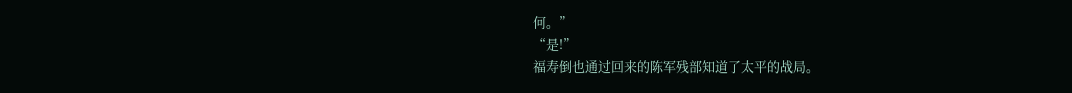何。”
“是!”
福寿倒也通过回来的陈军残部知道了太平的战局。